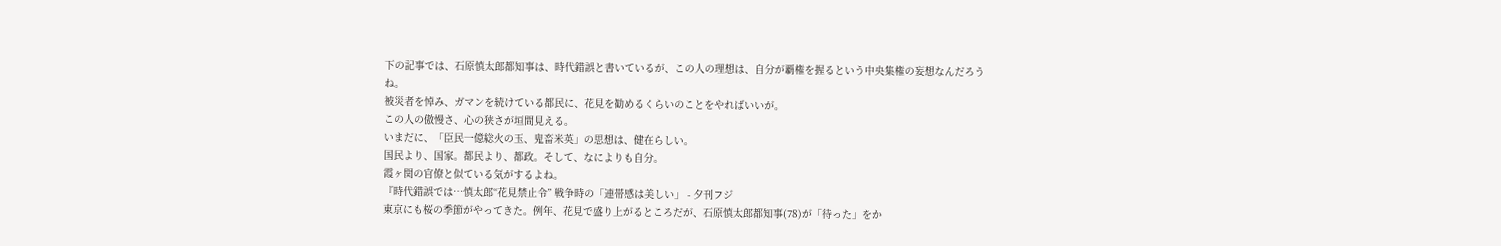下の記事では、石原慎太郎都知事は、時代錯誤と書いているが、この人の理想は、自分が覇権を握るという中央集権の妄想なんだろうね。
被災者を悼み、ガマンを続けている都民に、花見を勧めるくらいのことをやればいいが。
この人の傲慢さ、心の狭さが垣間見える。
いまだに、「臣民一億総火の玉、鬼畜米英」の思想は、健在らしい。
国民より、国家。都民より、都政。そして、なによりも自分。
霞ヶ関の官僚と似ている気がするよね。
『時代錯誤では…慎太郎“花見禁止令” 戦争時の「連帯感は美しい」 - 夕刊フジ
東京にも桜の季節がやってきた。例年、花見で盛り上がるところだが、石原慎太郎都知事(78)が「待った」をか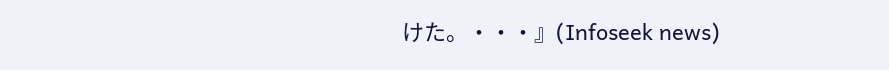けた。・・・』(Infoseek news)